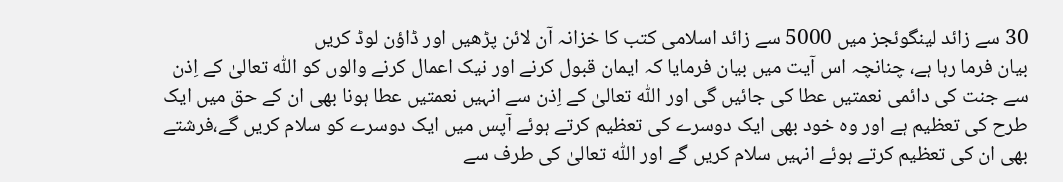30 سے زائد لینگوئجز میں 5000 سے زائد اسلامی کتب کا خزانہ آن لائن پڑھیں اور ڈاؤن لوڈ کریں
بیان فرما رہا ہے، چنانچہ اس آیت میں بیان فرمایا کہ ایمان قبول کرنے اور نیک اعمال کرنے والوں کو اللّٰہ تعالیٰ کے اِذن سے جنت کی دائمی نعمتیں عطا کی جائیں گی اور اللّٰہ تعالیٰ کے اِذن سے انہیں نعمتیں عطا ہونا بھی ان کے حق میں ایک طرح کی تعظیم ہے اور وہ خود بھی ایک دوسرے کی تعظیم کرتے ہوئے آپس میں ایک دوسرے کو سلام کریں گے،فرشتے بھی ان کی تعظیم کرتے ہوئے انہیں سلام کریں گے اور اللّٰہ تعالیٰ کی طرف سے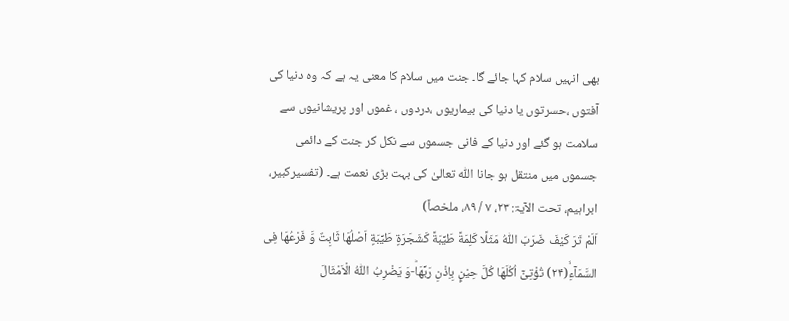بھی انہیں سلام کہا جائے گا۔ جنت میں سلام کا معنی یہ ہے کہ وہ دنیا کی آفتوں ،حسرتوں یا دنیا کی بیماریوں ،دردوں ، غموں اور پریشانیوں سے سلامت ہو گئے اور دنیا کے فانی جسموں سے نکل کر جنت کے دائمی جسموں میں منتقل ہو جانا اللّٰہ تعالیٰ کی بہت بڑی نعمت ہے۔ (تفسیرکبیر، ابراہیم، تحت الآیۃ: ۲۳، ۷ / ۸۹، ملخصاً)
اَلَمْ تَرَ كَیْفَ ضَرَبَ اللّٰهُ مَثَلًا كَلِمَةً طَیِّبَةً كَشَجَرَةٍ طَیِّبَةٍ اَصْلُهَا ثَابِتٌ وَّ فَرْعُهَا فِی السَّمَآءِۙ(۲۴) تُؤْتِیْۤ اُكُلَهَا كُلَّ حِیْنٍۭ بِاِذْنِ رَبِّهَاؕ-وَ یَضْرِبُ اللّٰهُ الْاَمْثَالَ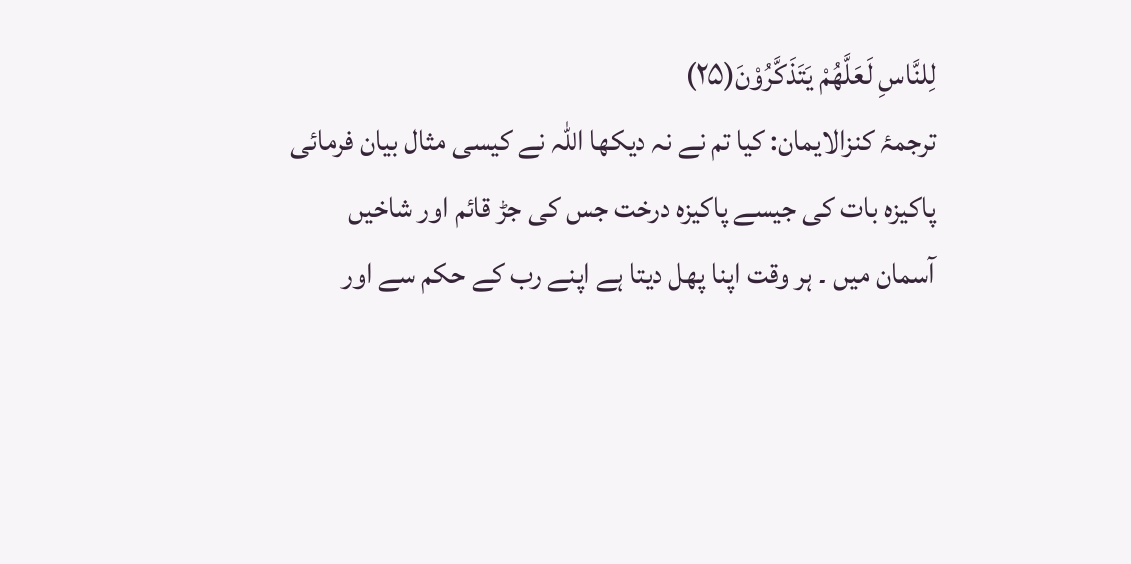لِلنَّاسِ لَعَلَّهُمْ یَتَذَكَّرُوْنَ(۲۵)
ترجمۂ کنزالایمان: کیا تم نے نہ دیکھا اللّٰہ نے کیسی مثال بیان فرمائی پاکیزہ بات کی جیسے پاکیزہ درخت جس کی جڑ قائم اور شاخیں آسمان میں ۔ ہر وقت اپنا پھل دیتا ہے اپنے رب کے حکم سے اور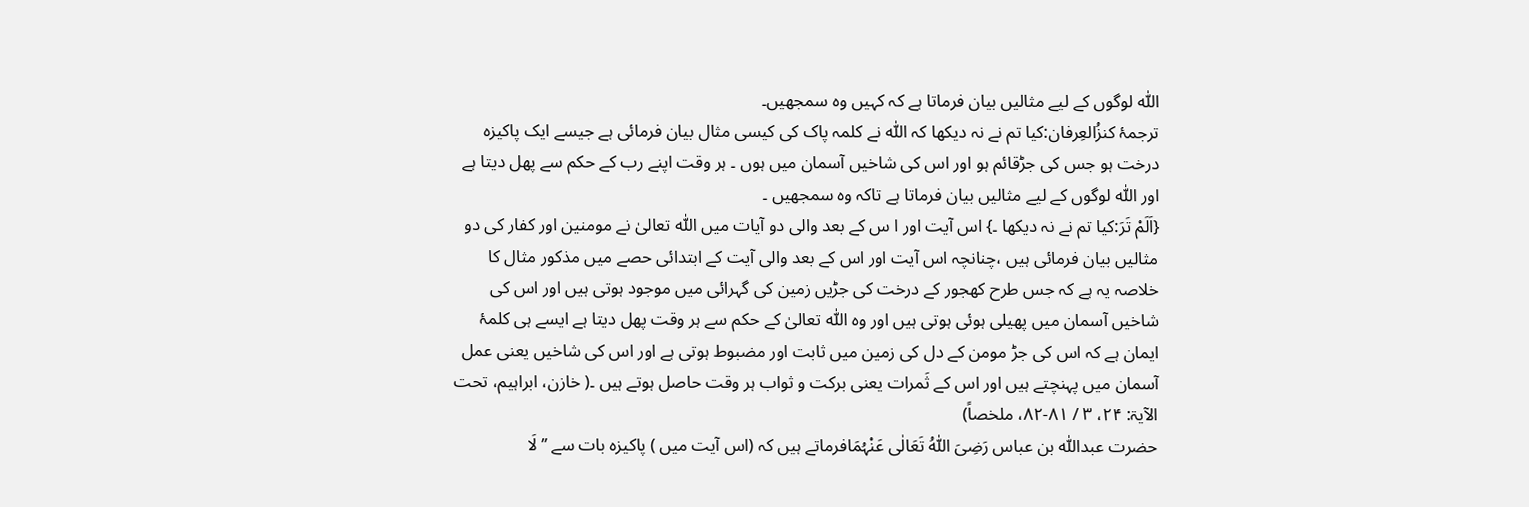اللّٰہ لوگوں کے لیے مثالیں بیان فرماتا ہے کہ کہیں وہ سمجھیں۔
ترجمۂ کنزُالعِرفان:کیا تم نے نہ دیکھا کہ اللّٰہ نے کلمہ پاک کی کیسی مثال بیان فرمائی ہے جیسے ایک پاکیزہ درخت ہو جس کی جڑقائم ہو اور اس کی شاخیں آسمان میں ہوں ۔ ہر وقت اپنے رب کے حکم سے پھل دیتا ہے اور اللّٰہ لوگوں کے لیے مثالیں بیان فرماتا ہے تاکہ وہ سمجھیں ۔
{اَلَمْ تَرَ:کیا تم نے نہ دیکھا ۔} اس آیت اور ا س کے بعد والی دو آیات میں اللّٰہ تعالیٰ نے مومنین اور کفار کی دو مثالیں بیان فرمائی ہیں ،چنانچہ اس آیت اور اس کے بعد والی آیت کے ابتدائی حصے میں مذکور مثال کا خلاصہ یہ ہے کہ جس طرح کھجور کے درخت کی جڑیں زمین کی گہرائی میں موجود ہوتی ہیں اور اس کی شاخیں آسمان میں پھیلی ہوئی ہوتی ہیں اور وہ اللّٰہ تعالیٰ کے حکم سے ہر وقت پھل دیتا ہے ایسے ہی کلمۂ ایمان ہے کہ اس کی جڑ مومن کے دل کی زمین میں ثابت اور مضبوط ہوتی ہے اور اس کی شاخیں یعنی عمل آسمان میں پہنچتے ہیں اور اس کے ثَمرات یعنی برکت و ثواب ہر وقت حاصل ہوتے ہیں ۔( خازن، ابراہیم، تحت الآیۃ: ۲۴، ۳ / ۸۱-۸۲، ملخصاً)
حضرت عبداللّٰہ بن عباس رَضِیَ اللّٰہُ تَعَالٰی عَنْہُمَافرماتے ہیں کہ (اس آیت میں ) پاکیزہ بات سے ’’لَا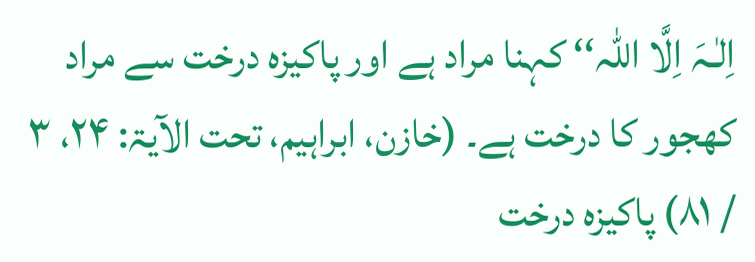اِلٰـہَ اِلَّا اللّٰہ‘‘ کہنا مراد ہے اور پاکیزہ درخت سے مراد کھجور کا درخت ہے۔ (خازن، ابراہیم، تحت الآیۃ: ۲۴، ۳ / ۸۱) پاکیزہ درخت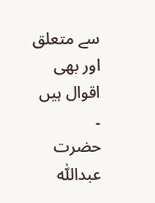سے متعلق اور بھی اقوال ہیں ۔
حضرت عبداللّٰہ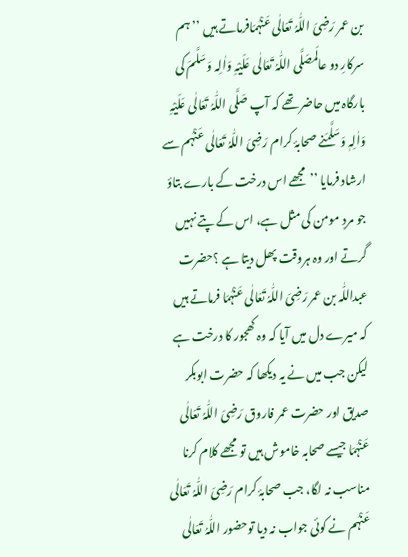بن عمر رَضِیَ اللّٰہُ تَعَالٰی عَنْہُمَافرماتے ہیں ’’ہم سرکارِ دو عالَمصَلَّی اللّٰہُ تَعَالٰی عَلَیْہِ وَاٰلِہ وَسَلَّمَ کی بارگاہ میں حاضر تھے کہ آپ صَلَّی اللّٰہُ تَعَالٰی عَلَیْہِ وَاٰلِہٖ وَسَلَّمَنے صحابۂ کرام رَضِیَ اللّٰہُ تَعَالٰی عَنْہُم سے ارشاد فرمایا ’’مجھے اس درخت کے بارے بتاؤ جو مردِ مومن کی مثل ہے، اس کے پتے نہیں گرتے اور وہ ہروقت پھل دیتا ہے ؟حضرت عبداللّٰہ بن عمر رَضِیَ اللّٰہُ تَعَالٰی عَنْہُمَا فرماتے ہیں کہ میرے دل میں آیا کہ وہ کھجور کا درخت ہے لیکن جب میں نے یہ دیکھا کہ حضرت ابوبکر صدیق اور حضرت عمر فاروق رَضِیَ اللّٰہُ تَعَالٰی عَنْہُمَا جیسے صحابہ خاموش ہیں تو مجھے کلام کرنا مناسب نہ لگا، جب صحابۂ کرام رَضِیَ اللّٰہُ تَعَالٰی عَنْہُم نے کوئی جواب نہ دیا توحضور اللّٰہُ تَعَالٰی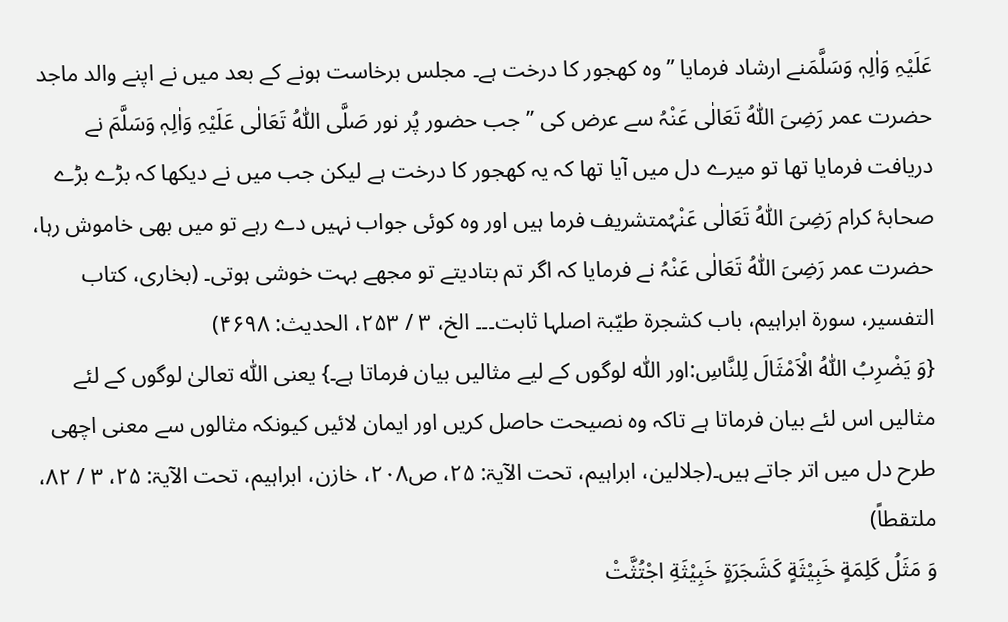عَلَیْہِ وَاٰلِہٖ وَسَلَّمَنے ارشاد فرمایا ’’وہ کھجور کا درخت ہے۔ مجلس برخاست ہونے کے بعد میں نے اپنے والد ماجد حضرت عمر رَضِیَ اللّٰہُ تَعَالٰی عَنْہُ سے عرض کی ’’ جب حضور پُر نور صَلَّی اللّٰہُ تَعَالٰی عَلَیْہِ وَاٰلِہٖ وَسَلَّمَ نے دریافت فرمایا تھا تو میرے دل میں آیا تھا کہ یہ کھجور کا درخت ہے لیکن جب میں نے دیکھا کہ بڑے بڑے صحابۂ کرام رَضِیَ اللّٰہُ تَعَالٰی عَنْہُمتشریف فرما ہیں اور وہ کوئی جواب نہیں دے رہے تو میں بھی خاموش رہا، حضرت عمر رَضِیَ اللّٰہُ تَعَالٰی عَنْہُ نے فرمایا کہ اگر تم بتادیتے تو مجھے بہت خوشی ہوتی۔ (بخاری، کتاب التفسیر، سورۃ ابراہیم، باب کشجرۃ طیّبۃ اصلہا ثابت۔۔۔ الخ، ۳ / ۲۵۳، الحدیث: ۴۶۹۸)
{وَ یَضْرِبُ اللّٰهُ الْاَمْثَالَ لِلنَّاسِ:اور اللّٰہ لوگوں کے لیے مثالیں بیان فرماتا ہے۔} یعنی اللّٰہ تعالیٰ لوگوں کے لئے مثالیں اس لئے بیان فرماتا ہے تاکہ وہ نصیحت حاصل کریں اور ایمان لائیں کیونکہ مثالوں سے معنی اچھی طرح دل میں اتر جاتے ہیں۔(جلالین، ابراہیم، تحت الآیۃ: ۲۵، ص۲۰۸، خازن، ابراہیم، تحت الآیۃ: ۲۵، ۳ / ۸۲، ملتقطاً)
وَ مَثَلُ كَلِمَةٍ خَبِیْثَةٍ كَشَجَرَةٍ خَبِیْثَةِ اجْتُثَّتْ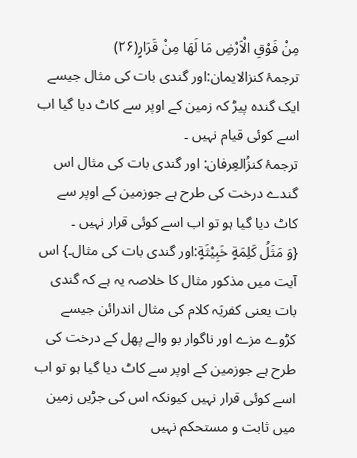مِنْ فَوْقِ الْاَرْضِ مَا لَهَا مِنْ قَرَارٍ(۲۶)
ترجمۂ کنزالایمان:اور گندی بات کی مثال جیسے ایک گندہ پیڑ کہ زمین کے اوپر سے کاٹ دیا گیا اب اسے کوئی قیام نہیں ۔
ترجمۂ کنزُالعِرفان: اور گندی بات کی مثال اس گندے درخت کی طرح ہے جوزمین کے اوپر سے کاٹ دیا گیا ہو تو اب اسے کوئی قرار نہیں ۔
{وَ مَثَلُ كَلِمَةٍ خَبِیْثَةٍ:اور گندی بات کی مثال۔} اس آیت میں مذکور مثال کا خلاصہ یہ ہے کہ گندی بات یعنی کفریَہ کلام کی مثال اندرائن جیسے کڑوے مزے اور ناگوار بو والے پھل کے درخت کی طرح ہے جوزمین کے اوپر سے کاٹ دیا گیا ہو تو اب اسے کوئی قرار نہیں کیونکہ اس کی جڑیں زمین میں ثابت و مستحکم نہیں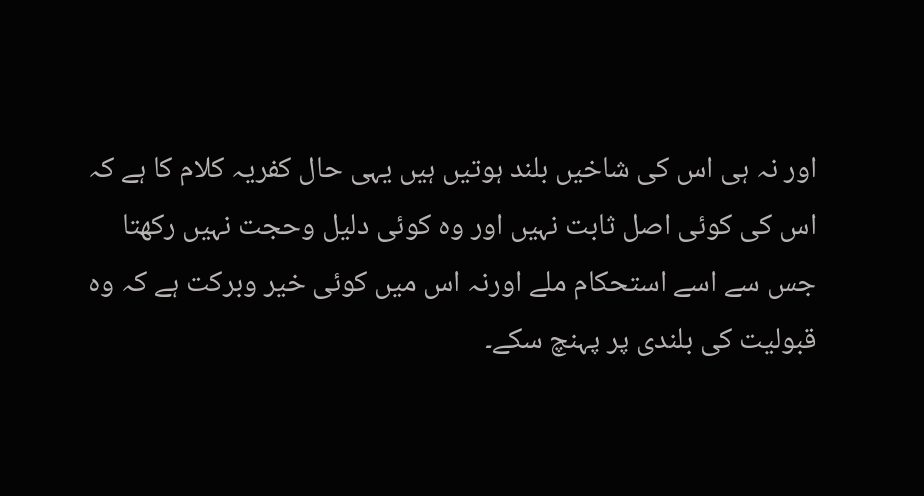اور نہ ہی اس کی شاخیں بلند ہوتیں ہیں یہی حال کفریہ کلام کا ہے کہ اس کی کوئی اصل ثابت نہیں اور وہ کوئی دلیل وحجت نہیں رکھتا جس سے اسے استحکام ملے اورنہ اس میں کوئی خیر وبرکت ہے کہ وہ قبولیت کی بلندی پر پہنچ سکے۔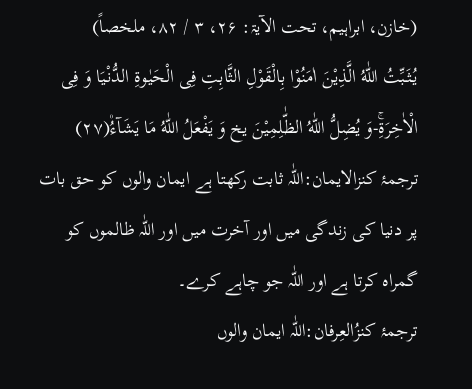(خازن، ابراہیم، تحت الآیۃ: ۲۶، ۳ / ۸۲، ملخصاً)
یُثَبِّتُ اللّٰهُ الَّذِیْنَ اٰمَنُوْا بِالْقَوْلِ الثَّابِتِ فِی الْحَیٰوةِ الدُّنْیَا وَ فِی الْاٰخِرَةِۚ-وَ یُضِلُّ اللّٰهُ الظّٰلِمِیْنَ يخ وَ یَفْعَلُ اللّٰهُ مَا یَشَآءُ۠(۲۷)
ترجمۂ کنزالایمان:اللّٰہ ثابت رکھتا ہے ایمان والوں کو حق بات پر دنیا کی زندگی میں اور آخرت میں اور اللّٰہ ظالموں کو گمراہ کرتا ہے اور اللّٰہ جو چاہے کرے۔
ترجمۂ کنزُالعِرفان:اللّٰہ ایمان والوں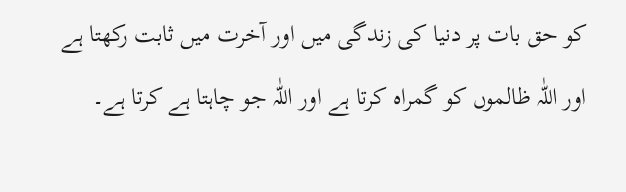کو حق بات پر دنیا کی زندگی میں اور آخرت میں ثابت رکھتا ہے اور اللّٰہ ظالموں کو گمراہ کرتا ہے اور اللّٰہ جو چاہتا ہے کرتا ہے۔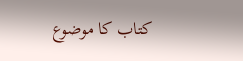کتاب کا موضوع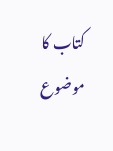کتاب کا موضوع